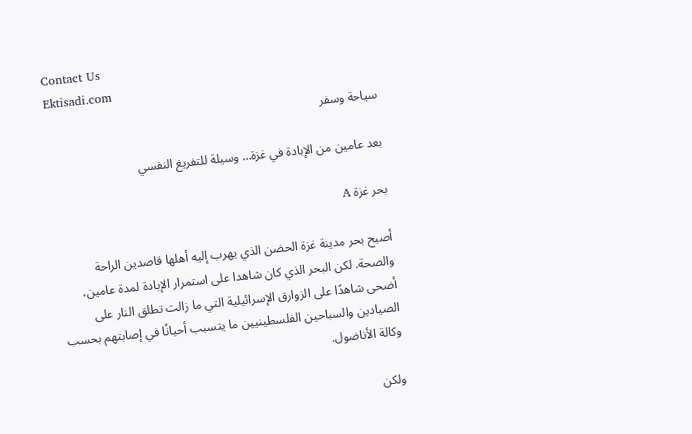Contact Us
Ektisadi.com
سياحة وسفر

بعد عامين من الإبادة في غزة… وسيلة للتفريغ النفسي

بحر غزة A

أصبح بحر مدينة غزة الحضن الذي يهرب إليه أهلها قاصدين الراحة والصحة. لكن البحر الذي كان شاهدا على استمرار الإبادة لمدة عامين، أضحى شاهدًا على الزوارق الإسرائيلية التي ما زالت تطلق النار على الصيادين والسباحين الفلسطينيين ما يتسبب أحيانًا في إصابتهم بحسب وكالة الأناضول.

ولكن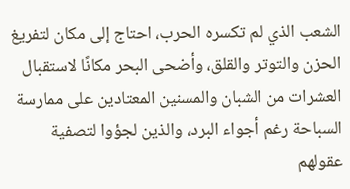الشعب الذي لم تكسره الحرب، احتاج إلى مكان لتفريغ الحزن والتوتر والقلق، وأضحى البحر مكانًا لاستقبال العشرات من الشبان والمسنين المعتادين على ممارسة السباحة رغم أجواء البرد، والذين لجؤوا لتصفية عقولهم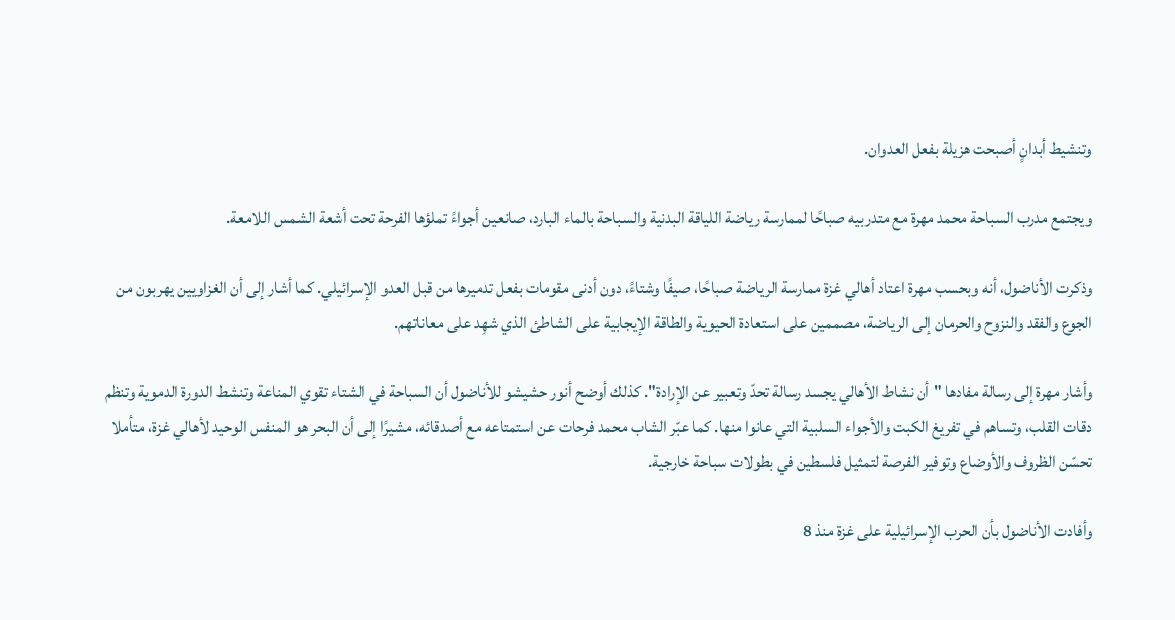وتنشيط أبدانٍ أصبحت هزيلة بفعل العدوان.

ويجتمع مدرب السباحة محمد مهرة مع متدربيه صباحًا لممارسة رياضة اللياقة البدنية والسباحة بالماء البارد، صانعين أجواءً تملؤها الفرحة تحت أشعة الشمس اللامعة.

وذكرت الأناضول، أنه وبحسب مهرة اعتاد أهالي غزة ممارسة الرياضة صباحًا، صيفًا وشتاءً، دون أدنى مقومات بفعل تدميرها من قبل العدو الإسرائيلي. كما أشار إلى أن الغزاويين يهربون من الجوع والفقد والنزوح والحرمان إلى الرياضة، مصممين على استعادة الحيوية والطاقة الإيجابية على الشاطئ الذي شهِد على معاناتهم.

وأشار مهرة إلى رسالة مفادها "أن نشاط الأهالي يجسد رسالة تحدّ وتعبير عن الإرادة". كذلك أوضح أنور حشيشو للأناضول أن السباحة في الشتاء تقوي المناعة وتنشط الدورة الدموية وتنظم دقات القلب، وتساهم في تفريغ الكبت والأجواء السلبية التي عانوا منها. كما عبّر الشاب محمد فرحات عن استمتاعه مع أصدقائه، مشيرًا إلى أن البحر هو المنفس الوحيد لأهالي غزة، متأملا تحسّن الظروف والأوضاع وتوفير الفرصة لتمثيل فلسطين في بطولات سباحة خارجية.

وأفادت الأناضول بأن الحرب الإسرائيلية على غزة منذ 8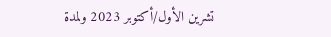تشرين الأول/أكتوبر 2023 ولمدة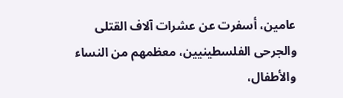عامين، أسفرت عن عشرات آلاف القتلى والجرحى الفلسطينيين، معظمهم من النساء والأطفال،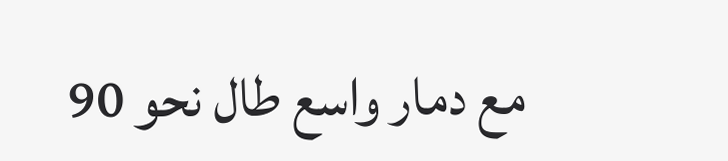مع دمار واسع طال نحو 90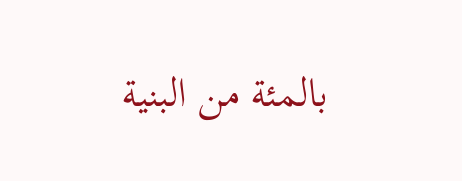بالمئة من البنية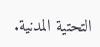التحتية المدنية.